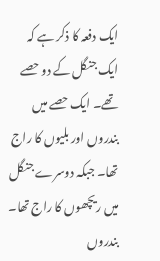ایک دفعہ کا ذکر ہے کہ ایک جنگل کے دو حصے تھے۔ ایک حصے میں بندروں اور بلیوں کا راج تھا۔ جبکہ دوسرے جنگل میں ریچھوں کا راج تھا۔ بندروں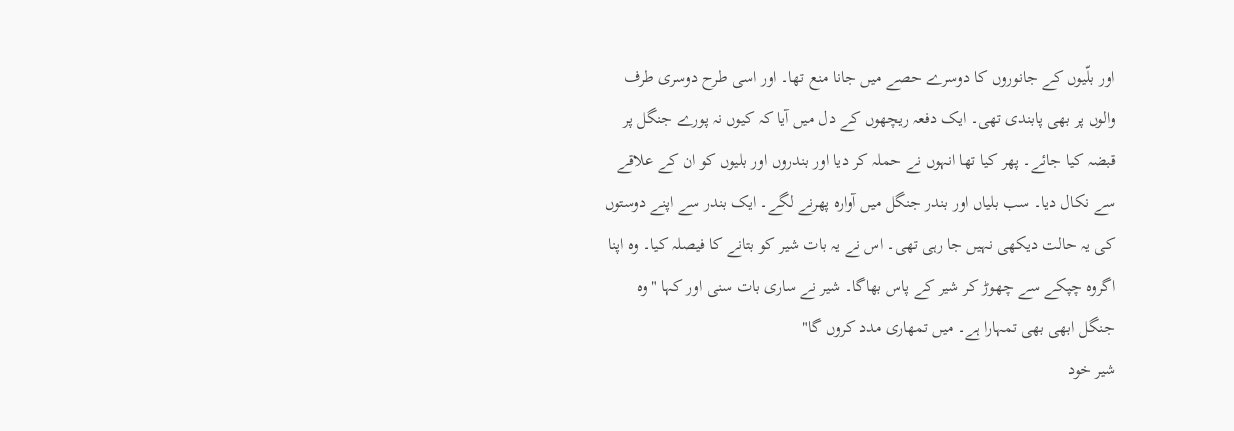اور بلّیوں کے جانوروں کا دوسرے حصے میں جانا منع تھا۔ اور اسی طرح دوسری طرف والوں پر بھی پابندی تھی۔ ایک دفعہ ریچھوں کے دل میں آیا کہ کیوں نہ پورے جنگل پر قبضہ کیا جائے۔ پھر کیا تھا انہوں نے حملہ کر دیا اور بندروں اور بلیوں کو ان کے علاقے سے نکال دیا۔ سب بلیاں اور بندر جنگل میں آوارہ پھرنے لگے۔ ایک بندر سے اپنے دوستوں کی یہ حالت دیکھی نہیں جا رہی تھی۔ اس نے یہ بات شیر کو بتانے کا فیصلہ کیا۔ وہ اپنا اگروہ چپکے سے چھوڑ کر شیر کے پاس بھاگا۔ شیر نے ساری بات سنی اور کہا "وہ جنگل ابھی بھی تمہارا ہے۔ میں تمھاری مدد کروں گا"
شیر خود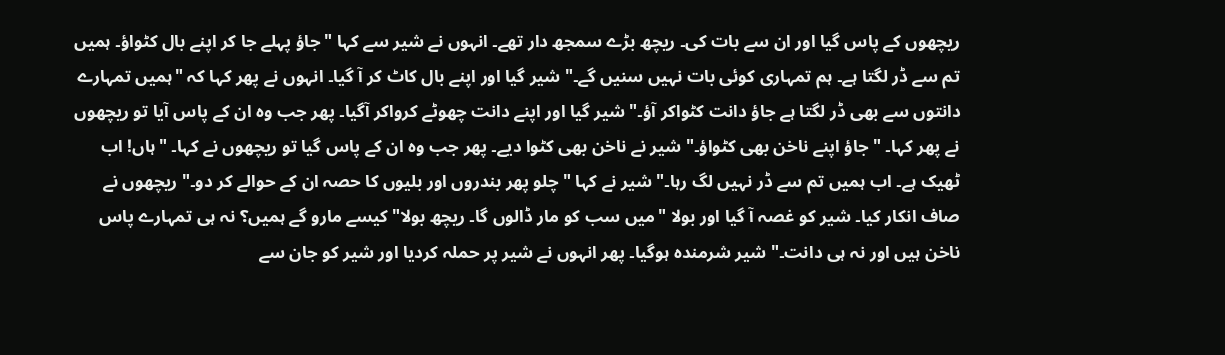ریچھوں کے پاس گیا اور ان سے بات کی۔ ریچھ بڑے سمجھ دار تھے۔ انہوں نے شیر سے کہا "جاؤ پہلے جا کر اپنے بال کٹواؤ۔ ہمیں تم سے ڈر لگتا ہے۔ ہم تمہاری کوئی بات نہیں سنیں گے۔" شیر گیا اور اپنے بال کاٹ کر آ گیا۔ انہوں نے پھر کہا کہ "ہمیں تمہارے دانتوں سے بھی ڈر لگتا ہے جاؤ دانت کٹواکر آؤ۔" شیر گیا اور اپنے دانت چھوٹے کرواکر آگیا۔ پھر جب وہ ان کے پاس آیا تو ریچھوں نے پھر کہا۔ "جاؤ اپنے ناخن بھی کٹواؤ۔" شیر نے ناخن بھی کٹوا دیے۔ پھر جب وہ ان کے پاس گیا تو ریچھوں نے کہا۔ "ہاں! اب ٹھیک ہے۔ اب ہمیں تم سے ڈر نہیں لگ رہا۔" شیر نے کہا "چلو پھر بندروں اور بلیوں کا حصہ ان کے حوالے کر دو۔" ریچھوں نے صاف انکار کیا۔ شیر کو غصہ آ گیا اور بولا "میں سب کو مار ڈالوں گا۔ ریچھ بولا" کیسے مارو گے ہمیں؟ نہ ہی تمہارے پاس ناخن ہیں اور نہ ہی دانت۔" شیر شرمندہ ہوگیا۔ پھر انہوں نے شیر پر حملہ کردیا اور شیر کو جان سے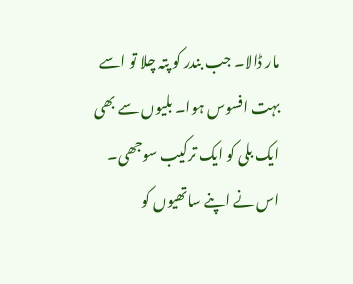مار ڈالا۔ جب بندر کو پتہ چلا تو اسے بہت افسوس ہوا۔ بلیوں سے بھی ایک بلی کو ایک ترکیب سوجھی۔ اس نے اپنے ساتھیوں کو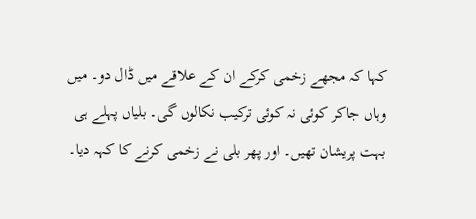کہا کہ مجھے زخمی کرکے ان کے علاقے میں ڈال دو۔ میں وہاں جاکر کوئی نہ کوئی ترکیب نکالوں گی۔ بلیاں پہلے ہی بہت پریشان تھیں۔ اور پھر بلی نے زخمی کرنے کا کہہ دیا۔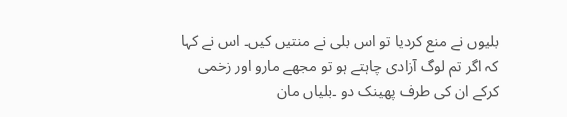بلیوں نے منع کردیا تو اس بلی نے منتیں کیں۔ اس نے کہا کہ اگر تم لوگ آزادی چاہتے ہو تو مجھے مارو اور زخمی کرکے ان کی طرف پھینک دو ۔بلیاں مان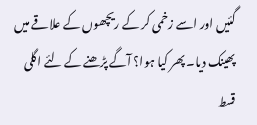گئیں اور اسے زخمی کر کے ریچھوں کے علاقے میں پھینک دیا۔ پھر کیا ہوا؟ آگے پڑھنے کے لئے اگلی قسط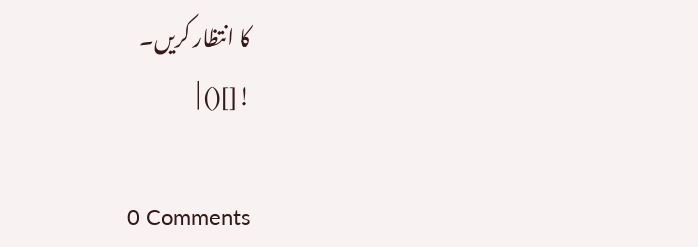کا انتظار کریں۔
![]() |

0 Comments